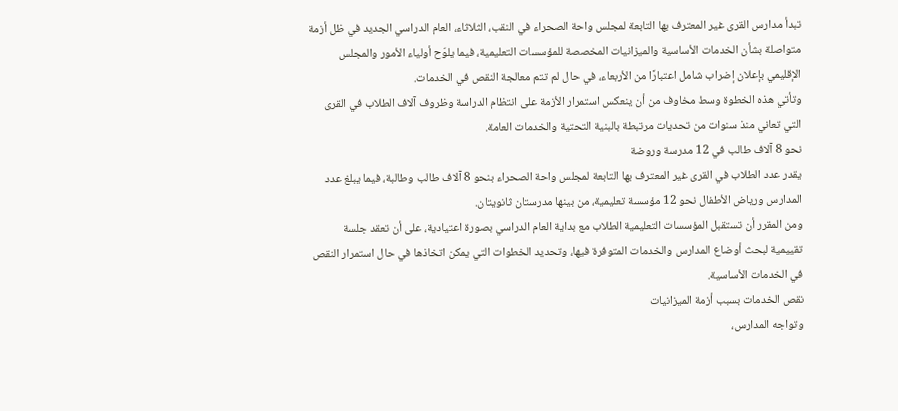تبدأ مدارس القرى غير المعترف بها التابعة لمجلس واحة الصحراء في النقب، الثلاثاء، العام الدراسي الجديد في ظل أزمة متواصلة بشأن الخدمات الأساسية والميزانيات المخصصة للمؤسسات التعليمية، فيما يلوّح أولياء الأمور والمجلس الإقليمي بإعلان إضراب شامل اعتبارًا من الأربعاء، في حال لم تتم معالجة النقص في الخدمات.
وتأتي هذه الخطوة وسط مخاوف من أن ينعكس استمرار الأزمة على انتظام الدراسة وظروف آلاف الطلاب في القرى التي تعاني منذ سنوات من تحديات مرتبطة بالبنية التحتية والخدمات العامة.
نحو 8 آلاف طالب في 12 مدرسة وروضة
يقدر عدد الطلاب في القرى غير المعترف بها التابعة لمجلس واحة الصحراء بنحو 8 آلاف طالب وطالبة، فيما يبلغ عدد المدارس ورياض الأطفال نحو 12 مؤسسة تعليمية، من بينها مدرستان ثانويتان.
ومن المقرر أن تستقبل المؤسسات التعليمية الطلاب مع بداية العام الدراسي بصورة اعتيادية، على أن تعقد جلسة تقييمية لبحث أوضاع المدارس والخدمات المتوفرة فيها، وتحديد الخطوات التي يمكن اتخاذها في حال استمرار النقص في الخدمات الأساسية.
نقص الخدمات بسبب أزمة الميزانيات
وتواجه المدارس،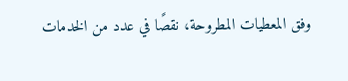وفق المعطيات المطروحة، نقصًا في عدد من الخدمات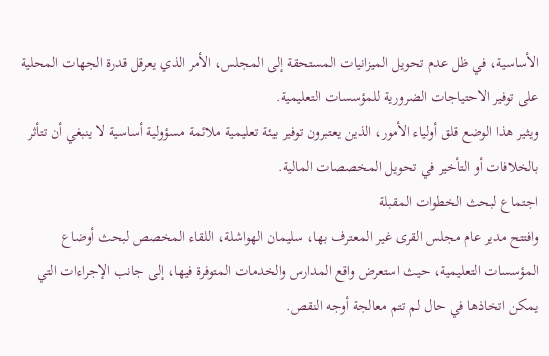الأساسية، في ظل عدم تحويل الميزانيات المستحقة إلى المجلس، الأمر الذي يعرقل قدرة الجهات المحلية على توفير الاحتياجات الضرورية للمؤسسات التعليمية.
ويثير هذا الوضع قلق أولياء الأمور، الذين يعتبرون توفير بيئة تعليمية ملائمة مسؤولية أساسية لا ينبغي أن تتأثر بالخلافات أو التأخير في تحويل المخصصات المالية.
اجتماع لبحث الخطوات المقبلة
وافتتح مدير عام مجلس القرى غير المعترف بها، سليمان الهواشلة، اللقاء المخصص لبحث أوضاع المؤسسات التعليمية، حيث استعرض واقع المدارس والخدمات المتوفرة فيها، إلى جانب الإجراءات التي يمكن اتخاذها في حال لم تتم معالجة أوجه النقص.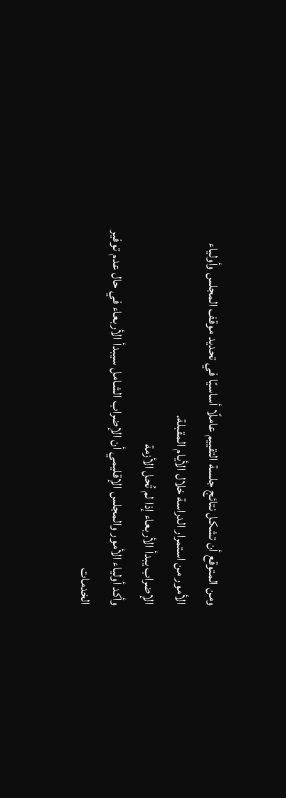ومن المتوقع أن تشكل نتائج جلسة التقييم عاملًا أساسيًا في تحديد موقف المجلس وأولياء الأمور من استمرار الدراسة خلال الأيام المقبلة.
الإضراب يبدأ الأربعاء إذا لم تُحل الأزمة
وأكد أولياء الأمور والمجلس الإقليمي أن الإضراب الشامل سيبدأ الأربعاء في حال عدم توفير الخدمات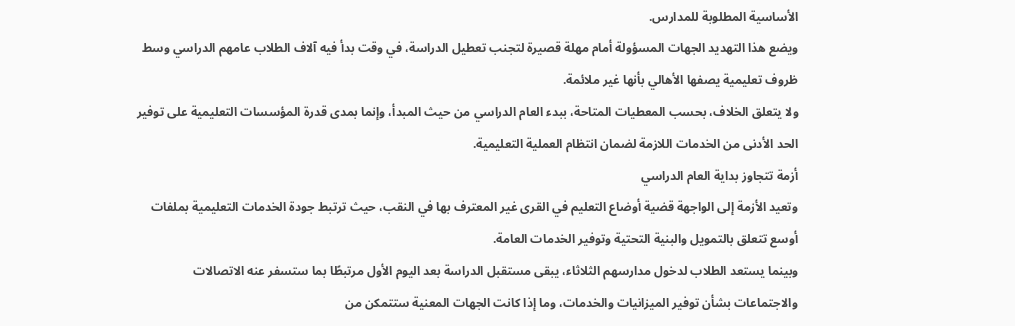الأساسية المطلوبة للمدارس.
ويضع هذا التهديد الجهات المسؤولة أمام مهلة قصيرة لتجنب تعطيل الدراسة، في وقت بدأ فيه آلاف الطلاب عامهم الدراسي وسط ظروف تعليمية يصفها الأهالي بأنها غير ملائمة.
ولا يتعلق الخلاف، بحسب المعطيات المتاحة، ببدء العام الدراسي من حيث المبدأ، وإنما بمدى قدرة المؤسسات التعليمية على توفير الحد الأدنى من الخدمات اللازمة لضمان انتظام العملية التعليمية.
أزمة تتجاوز بداية العام الدراسي
وتعيد الأزمة إلى الواجهة قضية أوضاع التعليم في القرى غير المعترف بها في النقب، حيث ترتبط جودة الخدمات التعليمية بملفات أوسع تتعلق بالتمويل والبنية التحتية وتوفير الخدمات العامة.
وبينما يستعد الطلاب لدخول مدارسهم الثلاثاء، يبقى مستقبل الدراسة بعد اليوم الأول مرتبطًا بما ستسفر عنه الاتصالات والاجتماعات بشأن توفير الميزانيات والخدمات، وما إذا كانت الجهات المعنية ستتمكن من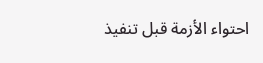احتواء الأزمة قبل تنفيذ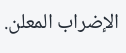الإضراب المعلن.